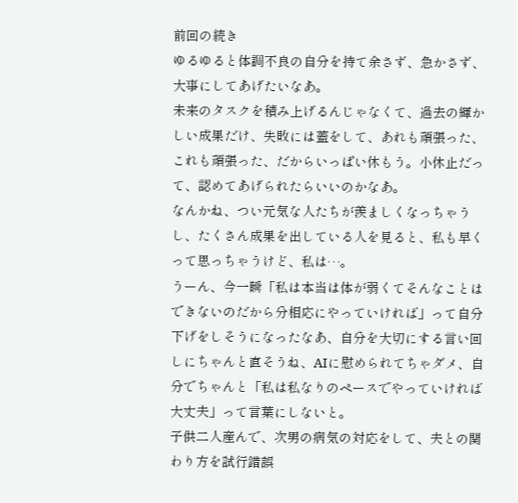前回の続き
ゆるゆると体調不良の自分を持て余さず、急かさず、大事にしてあげたいなあ。
未来のタスクを積み上げるんじゃなくて、過去の輝かしい成果だけ、失敗には蓋をして、あれも頑張った、これも頑張った、だからいっぱい休もう。小休止だって、認めてあげられたらいいのかなあ。
なんかね、つい元気な人たちが羨ましくなっちゃうし、たくさん成果を出している人を見ると、私も早くって思っちゃうけど、私は…。
うーん、今一瞬「私は本当は体が弱くてそんなことはできないのだから分相応にやっていければ」って自分下げをしそうになったなあ、自分を大切にする言い回しにちゃんと直そうね、AIに慰められてちゃダメ、自分でちゃんと「私は私なりのペースでやっていければ大丈夫」って言葉にしないと。
子供二人産んで、次男の病気の対応をして、夫との関わり方を試行錯誤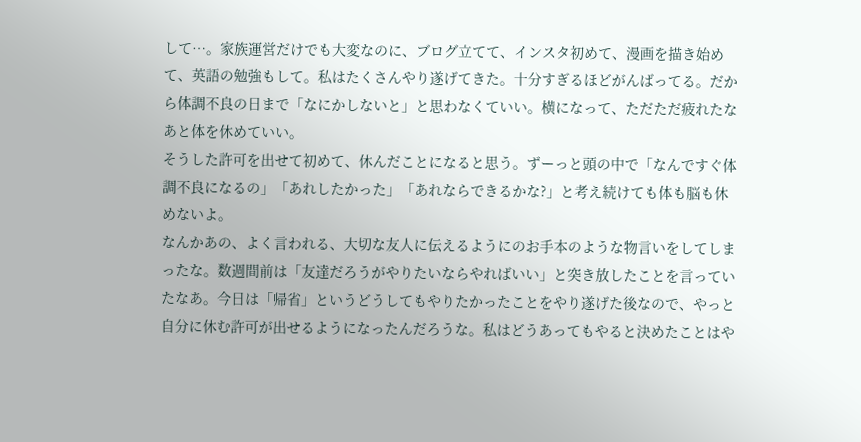して…。家族運営だけでも大変なのに、ブログ立てて、インスタ初めて、漫画を描き始めて、英語の勉強もして。私はたくさんやり遂げてきた。十分すぎるほどがんばってる。だから体調不良の日まで「なにかしないと」と思わなくていい。横になって、ただただ疲れたなあと体を休めていい。
そうした許可を出せて初めて、休んだことになると思う。ずーっと頭の中で「なんですぐ体調不良になるの」「あれしたかった」「あれならできるかな?」と考え続けても体も脳も休めないよ。
なんかあの、よく言われる、大切な友人に伝えるようにのお手本のような物言いをしてしまったな。数週間前は「友達だろうがやりたいならやればいい」と突き放したことを言っていたなあ。今日は「帰省」というどうしてもやりたかったことをやり遂げた後なので、やっと自分に休む許可が出せるようになったんだろうな。私はどうあってもやると決めたことはや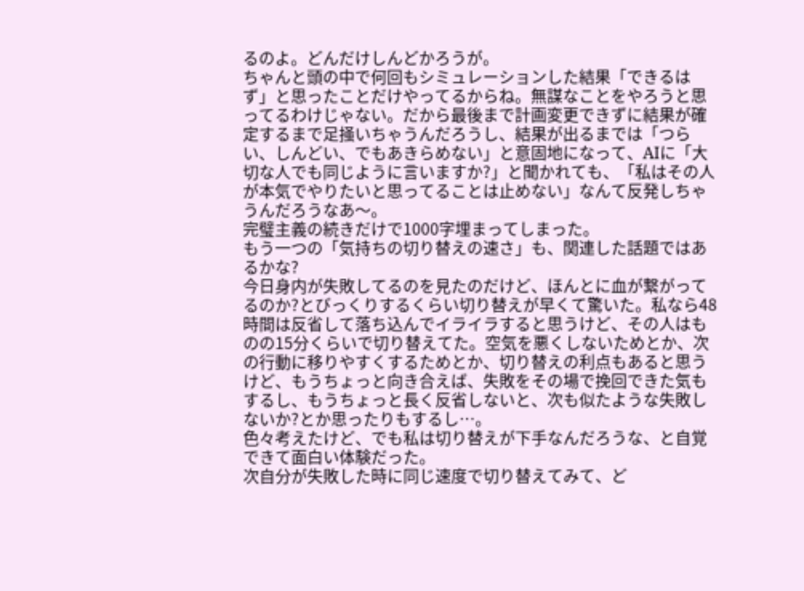るのよ。どんだけしんどかろうが。
ちゃんと頭の中で何回もシミュレーションした結果「できるはず」と思ったことだけやってるからね。無謀なことをやろうと思ってるわけじゃない。だから最後まで計画変更できずに結果が確定するまで足掻いちゃうんだろうし、結果が出るまでは「つらい、しんどい、でもあきらめない」と意固地になって、AIに「大切な人でも同じように言いますか?」と聞かれても、「私はその人が本気でやりたいと思ってることは止めない」なんて反発しちゃうんだろうなあ〜。
完璧主義の続きだけで1000字埋まってしまった。
もう一つの「気持ちの切り替えの速さ」も、関連した話題ではあるかな?
今日身内が失敗してるのを見たのだけど、ほんとに血が繋がってるのか?とびっくりするくらい切り替えが早くて驚いた。私なら48時間は反省して落ち込んでイライラすると思うけど、その人はものの15分くらいで切り替えてた。空気を悪くしないためとか、次の行動に移りやすくするためとか、切り替えの利点もあると思うけど、もうちょっと向き合えば、失敗をその場で挽回できた気もするし、もうちょっと長く反省しないと、次も似たような失敗しないか?とか思ったりもするし…。
色々考えたけど、でも私は切り替えが下手なんだろうな、と自覚できて面白い体験だった。
次自分が失敗した時に同じ速度で切り替えてみて、ど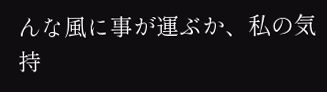んな風に事が運ぶか、私の気持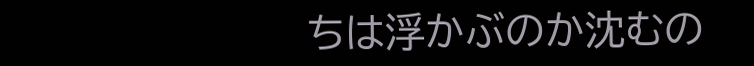ちは浮かぶのか沈むの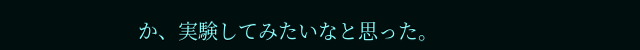か、実験してみたいなと思った。